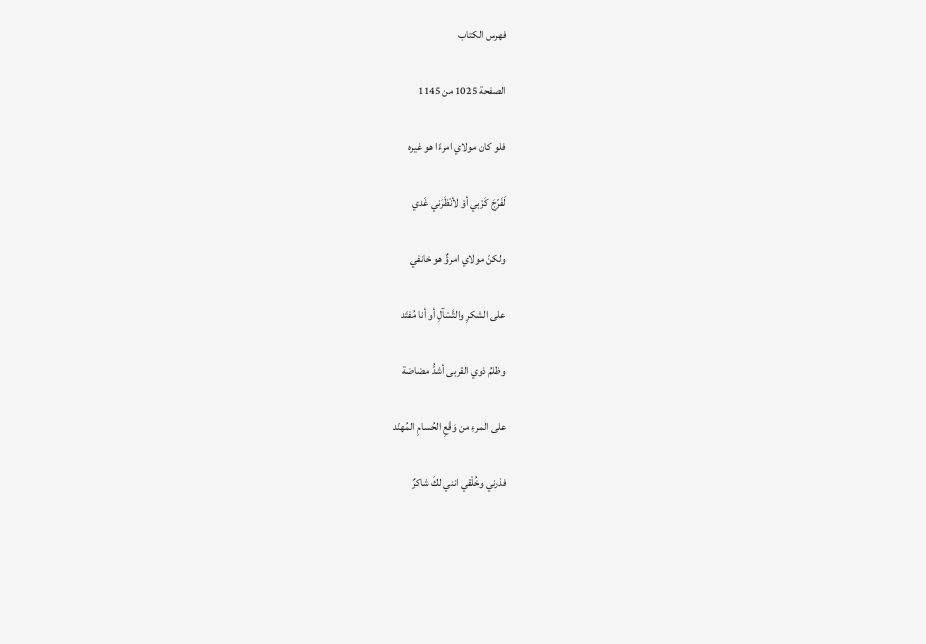فهرس الكتاب

الصفحة 1025 من 1145

فلو كان مولاي امرءًا هو غيره

لَفَرّجَ كَرْبي أوْ لأنْظَرَني غَدي

ولكنّ مولاي امرؤٌ هو خانفي

على الشكرِ والتَّسْآلِ أو أنا مُفتَد

وظلمُ ذوي القربى أشدُّ مضاضة

على المرءِ من وَقْعِ الحُسامِ المُهنّد

فذرني وخُلْقي انني لكَ شاكرٌ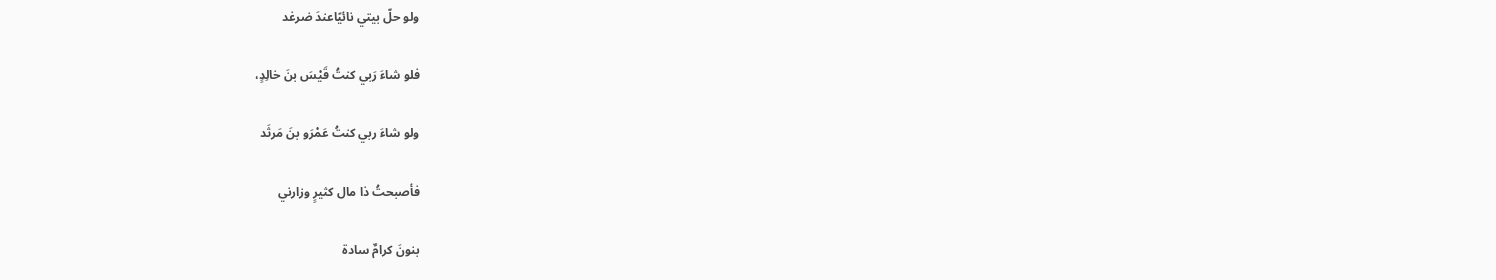ولو حلّ بيتي نائيًاعندَ ضرغد

فلو شاءَ رَبي كنتُ قَيْسَ بنَ خالِدٍ،

ولو شاءَ ربي كنتُ عَمْرَو بنَ مَرثَد

فأصبحتُ ذا مال كثيرٍ وزارني

بنونَ كرامٌ سادة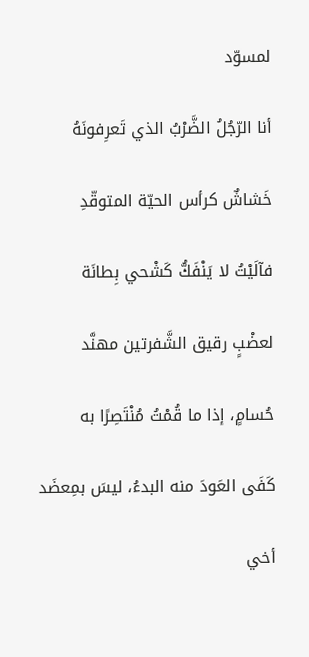لمسوّد

أنا الرّجُلُ الضَّرْبُ الذي تَعرِفونَهُ

خَشاشٌ كرأس الحيّة المتوقّدِ

فآلَيْتُ لا يَنْفَكُّ كَشْحي بِطانَة

لعضْبٍ رقيق الشَّفرتين مهنَّد

حُسامٍ، إذا ما قُمْتُ مُنْتَصِرًا به

كَفَى العَودَ منه البدءُ، ليسَ بمِعضَد

أخي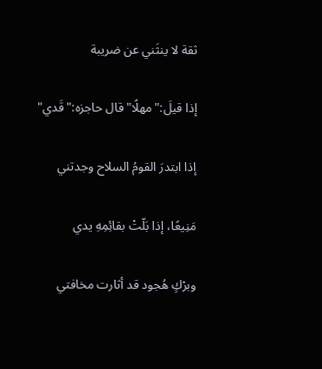ثقة لا ينثَني عن ضريبة

إذا قيلَ:"مهلًا"قال حاجزه:"قَدي"

إذا ابتدرَ القومُ السلاح وجدتني

مَنِيعًا، إذا بَلّتْ بقائِمِهِ يدي

وبرْكٍ هُجود قد أثارت مخافتي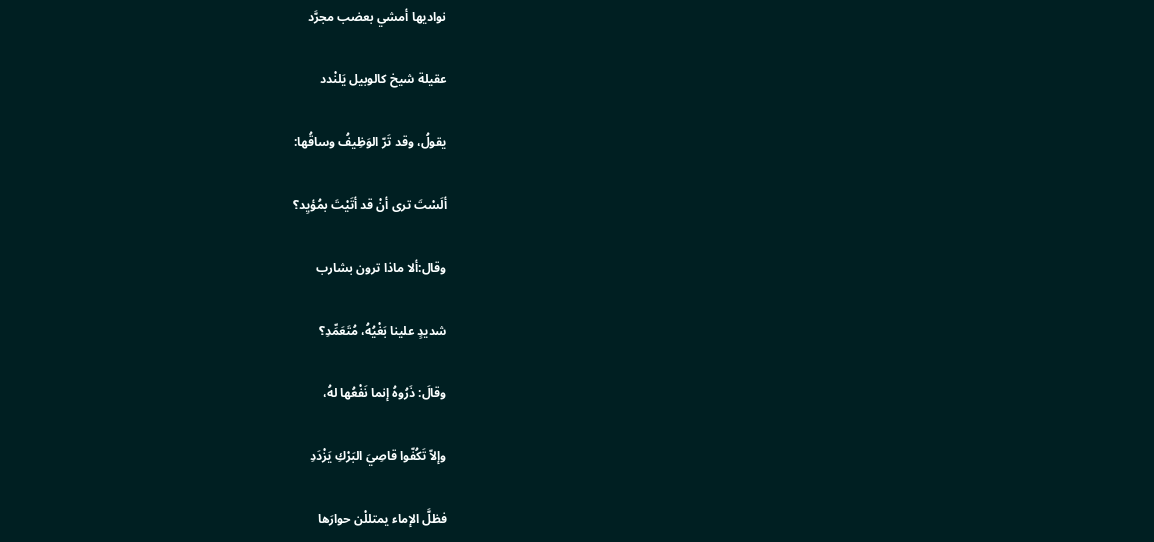نواديها أمشي بعضب مجرَّد

عقيلة شيخ كالوبيل يَلنْدد

يقولُ، وقد تَرّ الوَظِيفُ وساقُها:

ألَسْتَ ترى أنْ قد أتَيْتَ بمُؤيِد؟

وقال:ألا ماذا ترون بشارب

شديدٍ علينا بَغْيُهُ، مُتَعَمِّدِ؟

وقالَ: ذَرُوهُ إنما نَفْعُها لهُ،

وإلاّ تَكُفّوا قاصِيَ البَرْكِ يَزْدَدِ

فظلَّ الإماء يمتللْن حوارَها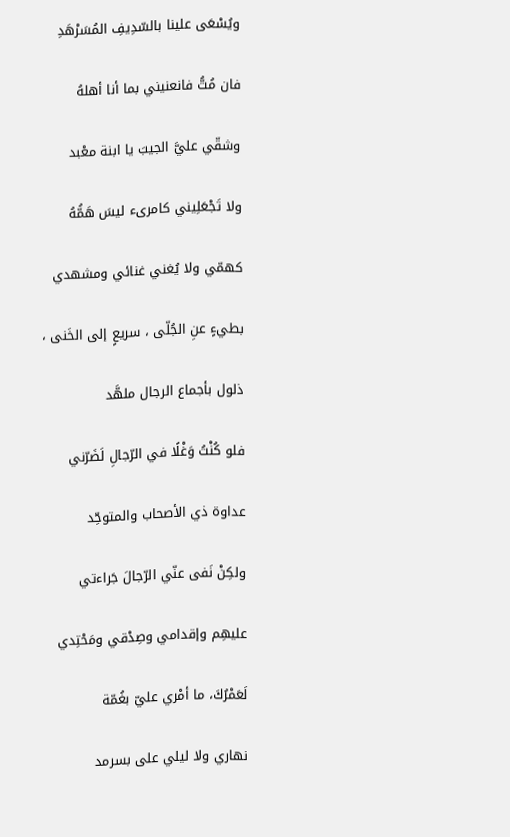ويُسْعَى علينا بالسّدِيفِ المُسَرْهَدِ

فان مُتُّ فانعنيني بما أنا أهلهُ

وشقّي عليَّ الجيبَ يا ابنة معْبد

ولا تَجْعَلِيني كامرىء ليسَ هَمُّهُ

كهمّي ولا يُغني غنائي ومشهدي

بطيءٍ عنِ الجُلّى ، سريعٍ إلى الخَنى ،

ذلول بأجماع الرجال ملهَّد

فلو كُنْتُ وَغْلًا في الرّجالِ لَضَرّني

عداوة ذي الأصحاب والمتوحِّد

ولكِنْ نَفى عنّي الرّجالَ جَراءتي

عليهِم وإقدامي وصِدْقي ومَحْتِدي

لَعَمْرُكَ، ما أمْري عليّ بغُمّة

نهاري ولا ليلي على بسرمد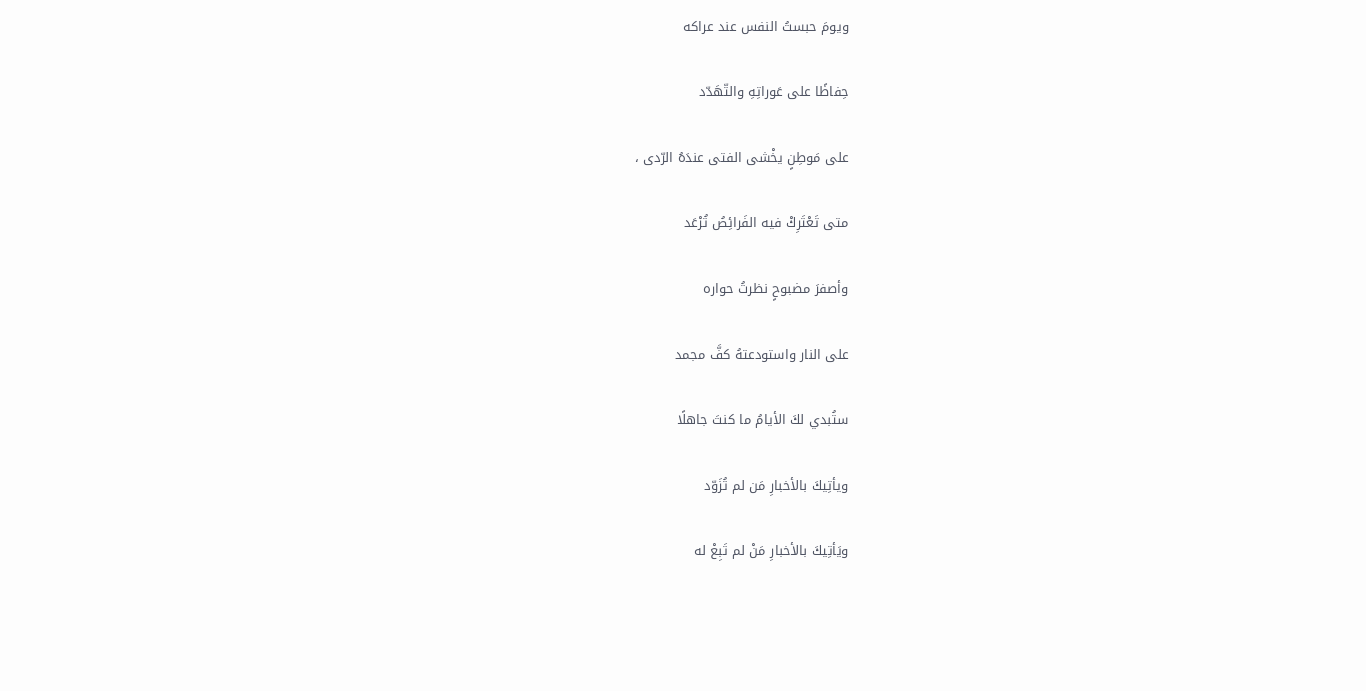ويومَ حبستُ النفس عند عراكه

حِفاظًا على عَوراتِهِ والتّهَدّد

على مَوطِنٍ يخْشى الفتى عندَهُ الرّدى ،

متى تَعْتَرِكْ فيه الفَرائِصُ تُرْعَد

وأصفرَ مضبوحٍ نظرتُ حواره

على النار واستودعتهُ كفَّ مجمد

ستُبدي لكَ الأيامُ ما كنتَ جاهلًا

ويأتِيكَ بالأخبارِ مَن لم تُزَوّد

ويَأتِيكَ بالأخبارِ مَنْ لم تَبِعْ له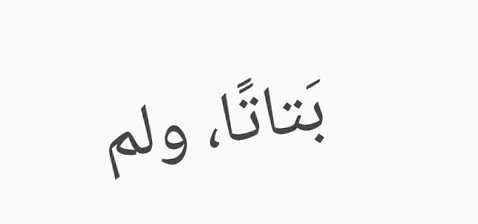بَتاتًا، ولم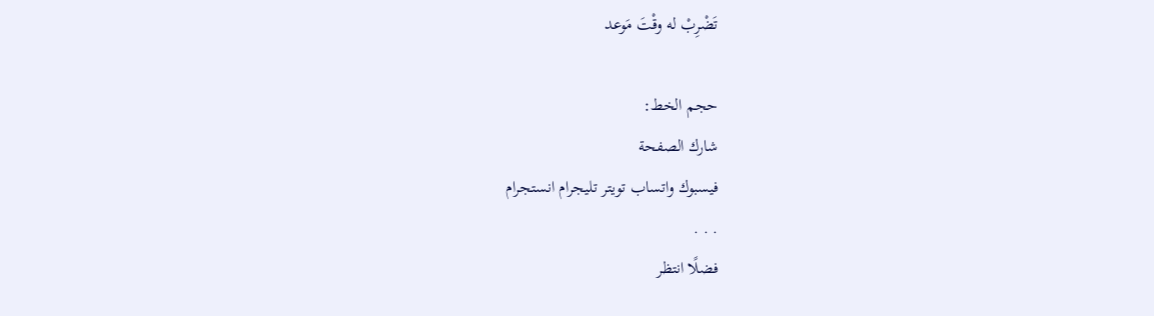تَضْرِبْ له وقْتَ مَوعد

حجم الخط:
شارك الصفحة
فيسبوك واتساب تويتر تليجرام انستجرام
. . .
فضلًا انتظر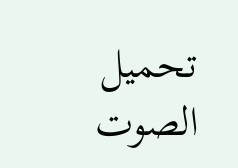تحميل الصوت